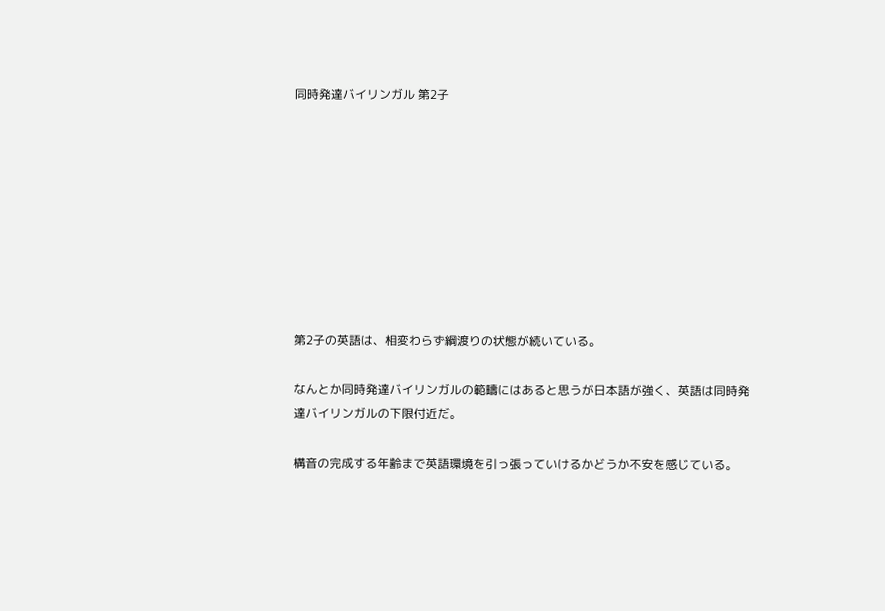同時発達バイリンガル 第2子









第2子の英語は、相変わらず綱渡りの状態が続いている。

なんとか同時発達バイリンガルの範疇にはあると思うが日本語が強く、英語は同時発達バイリンガルの下限付近だ。

構音の完成する年齢まで英語環境を引っ張っていけるかどうか不安を感じている。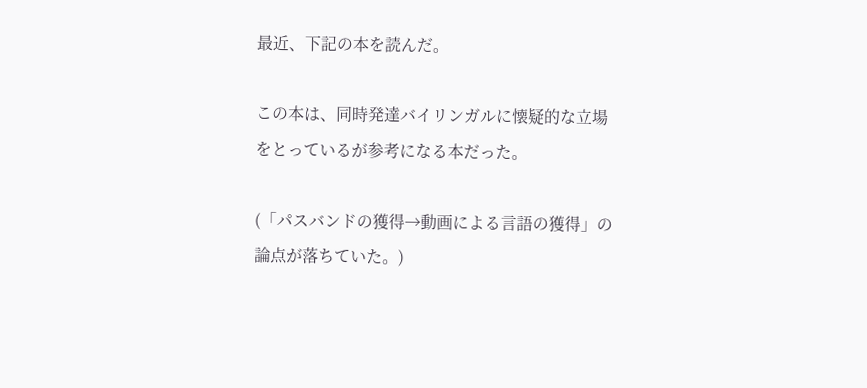最近、下記の本を読んだ。

この本は、同時発達バイリンガルに懐疑的な立場をとっているが参考になる本だった。

(「パスバンドの獲得→動画による言語の獲得」の論点が落ちていた。)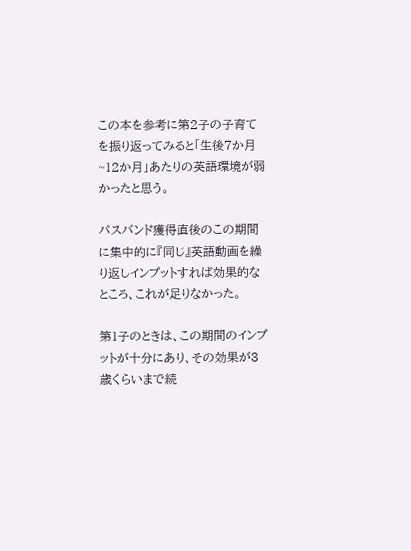この本を参考に第2子の子育てを振り返ってみると「生後7か月~12か月」あたりの英語環境が弱かったと思う。

パスバンド獲得直後のこの期間に集中的に『同じ』英語動画を繰り返しインプットすれば効果的なところ、これが足りなかった。

第1子のときは、この期間のインプットが十分にあり、その効果が3歳くらいまで続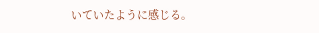いていたように感じる。